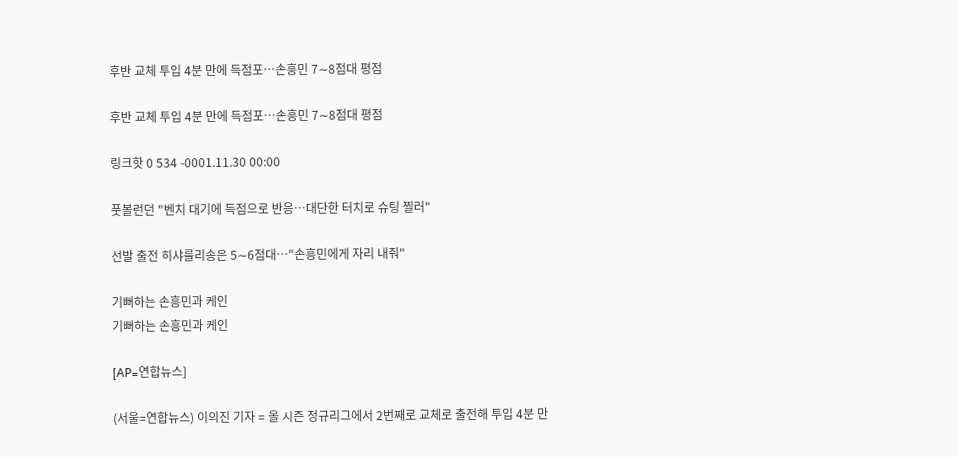후반 교체 투입 4분 만에 득점포…손흥민 7∼8점대 평점

후반 교체 투입 4분 만에 득점포…손흥민 7∼8점대 평점

링크핫 0 534 -0001.11.30 00:00

풋볼런던 "벤치 대기에 득점으로 반응…대단한 터치로 슈팅 찔러"

선발 출전 히샤를리송은 5∼6점대…"손흥민에게 자리 내줘"

기뻐하는 손흥민과 케인
기뻐하는 손흥민과 케인

[AP=연합뉴스]

(서울=연합뉴스) 이의진 기자 = 올 시즌 정규리그에서 2번째로 교체로 출전해 투입 4분 만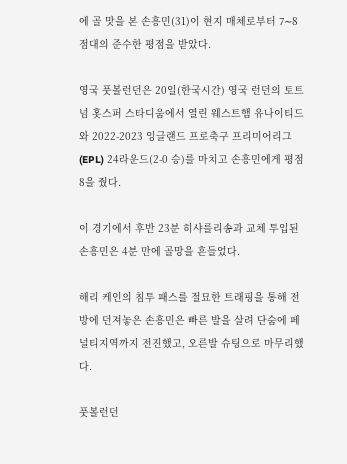에 골 맛을 본 손흥민(31)이 현지 매체로부터 7∼8점대의 준수한 평점을 받았다.

영국 풋볼런던은 20일(한국시간) 영국 런던의 토트넘 홋스퍼 스타디움에서 열린 웨스트햄 유나이티드와 2022-2023 잉글랜드 프로축구 프리미어리그(EPL) 24라운드(2-0 승)를 마치고 손흥민에게 평점 8을 줬다.

이 경기에서 후반 23분 히샤를리송과 교체 투입된 손흥민은 4분 만에 골망을 흔들었다.

해리 케인의 침투 패스를 절묘한 트래핑을 통해 전방에 던져놓은 손흥민은 빠른 발을 살려 단숨에 페널티지역까지 전진했고, 오른발 슈팅으로 마무리했다.

풋볼런던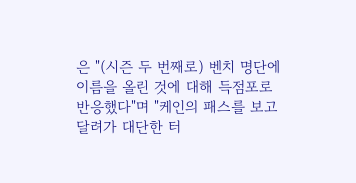은 "(시즌 두 번째로) 벤치 명단에 이름을 올린 것에 대해 득점포로 반응했다"며 "케인의 패스를 보고 달려가 대단한 터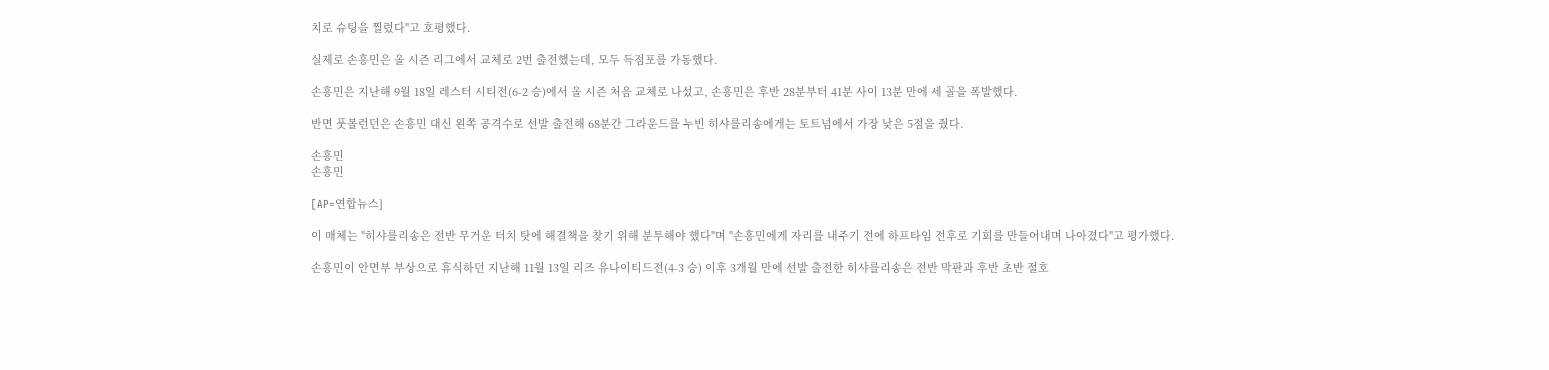치로 슈팅을 찔렀다"고 호평했다.

실제로 손흥민은 올 시즌 리그에서 교체로 2번 출전했는데, 모두 득점포를 가동했다.

손흥민은 지난해 9월 18일 레스터 시티전(6-2 승)에서 올 시즌 처음 교체로 나섰고, 손흥민은 후반 28분부터 41분 사이 13분 만에 세 골을 폭발했다.

반면 풋볼런던은 손흥민 대신 왼쪽 공격수로 선발 출전해 68분간 그라운드를 누빈 히샤를리송에게는 토트넘에서 가장 낮은 5점을 줬다.

손흥민
손흥민

[AP=연합뉴스]

이 매체는 "히샤를리송은 전반 무거운 터치 탓에 해결책을 찾기 위해 분투해야 했다"며 "손흥민에게 자리를 내주기 전에 하프타임 전후로 기회를 만들어내며 나아졌다"고 평가했다.

손흥민이 안면부 부상으로 휴식하던 지난해 11월 13일 리즈 유나이티드전(4-3 승) 이후 3개월 만에 선발 출전한 히샤를리송은 전반 막판과 후반 초반 절호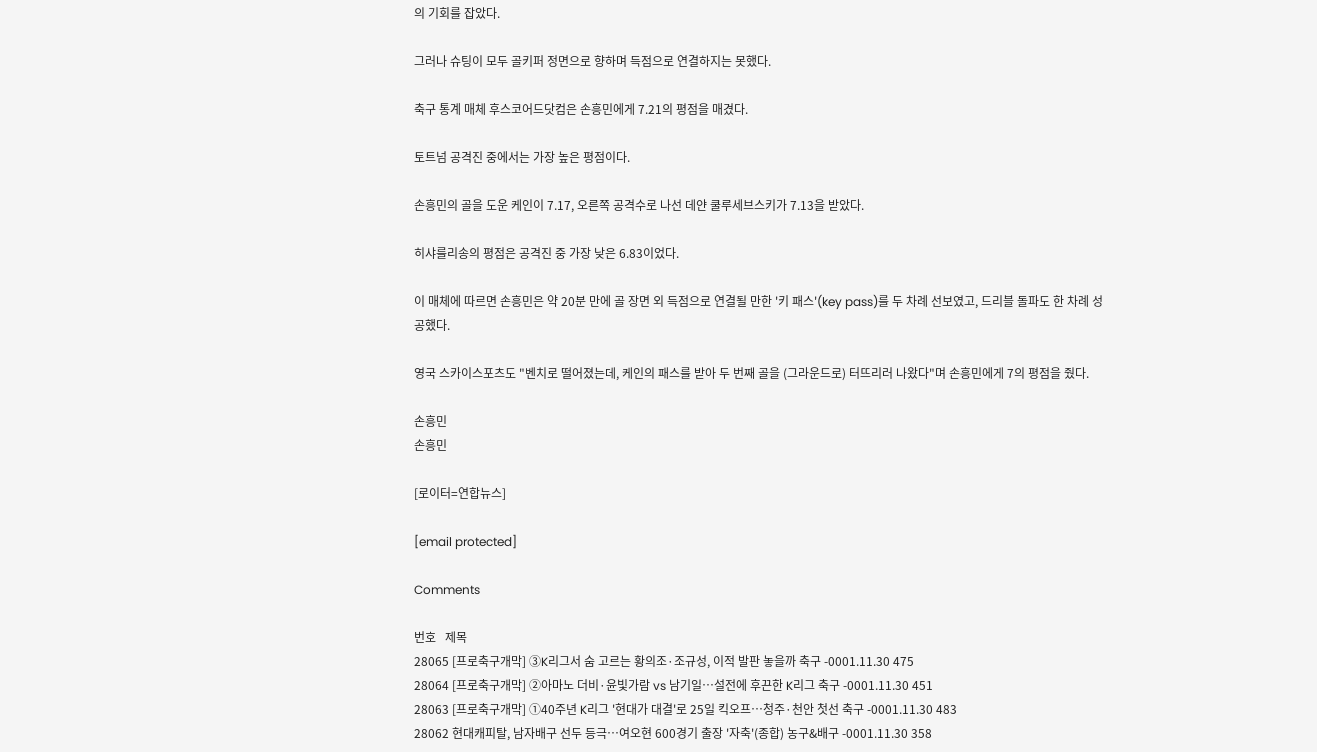의 기회를 잡았다.

그러나 슈팅이 모두 골키퍼 정면으로 향하며 득점으로 연결하지는 못했다.

축구 통계 매체 후스코어드닷컴은 손흥민에게 7.21의 평점을 매겼다.

토트넘 공격진 중에서는 가장 높은 평점이다.

손흥민의 골을 도운 케인이 7.17, 오른쪽 공격수로 나선 데얀 쿨루세브스키가 7.13을 받았다.

히샤를리송의 평점은 공격진 중 가장 낮은 6.83이었다.

이 매체에 따르면 손흥민은 약 20분 만에 골 장면 외 득점으로 연결될 만한 '키 패스'(key pass)를 두 차례 선보였고, 드리블 돌파도 한 차례 성공했다.

영국 스카이스포츠도 "벤치로 떨어졌는데, 케인의 패스를 받아 두 번째 골을 (그라운드로) 터뜨리러 나왔다"며 손흥민에게 7의 평점을 줬다.

손흥민
손흥민

[로이터=연합뉴스]

[email protected]

Comments

번호   제목
28065 [프로축구개막] ③K리그서 숨 고르는 황의조·조규성, 이적 발판 놓을까 축구 -0001.11.30 475
28064 [프로축구개막] ②아마노 더비·윤빛가람 vs 남기일…설전에 후끈한 K리그 축구 -0001.11.30 451
28063 [프로축구개막] ①40주년 K리그 '현대가 대결'로 25일 킥오프…청주·천안 첫선 축구 -0001.11.30 483
28062 현대캐피탈, 남자배구 선두 등극…여오현 600경기 출장 '자축'(종합) 농구&배구 -0001.11.30 358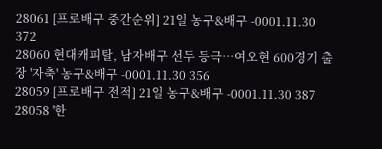28061 [프로배구 중간순위] 21일 농구&배구 -0001.11.30 372
28060 현대캐피탈, 남자배구 선두 등극…여오현 600경기 출장 '자축' 농구&배구 -0001.11.30 356
28059 [프로배구 전적] 21일 농구&배구 -0001.11.30 387
28058 '한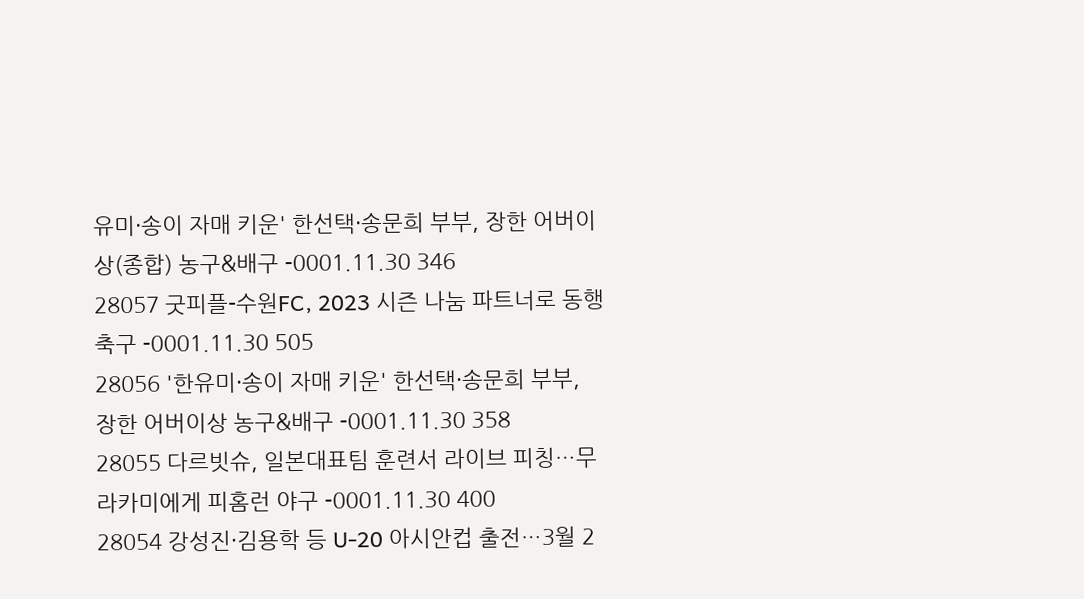유미·송이 자매 키운' 한선택·송문희 부부, 장한 어버이상(종합) 농구&배구 -0001.11.30 346
28057 굿피플-수원FC, 2023 시즌 나눔 파트너로 동행 축구 -0001.11.30 505
28056 '한유미·송이 자매 키운' 한선택·송문희 부부, 장한 어버이상 농구&배구 -0001.11.30 358
28055 다르빗슈, 일본대표팀 훈련서 라이브 피칭…무라카미에게 피홈런 야구 -0001.11.30 400
28054 강성진·김용학 등 U-20 아시안컵 출전…3월 2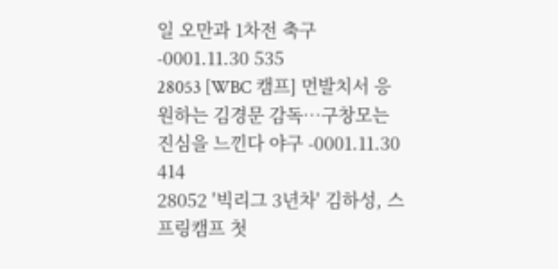일 오만과 1차전 축구 -0001.11.30 535
28053 [WBC 캠프] 먼발치서 응원하는 김경문 감독…구창모는 진심을 느낀다 야구 -0001.11.30 414
28052 '빅리그 3년차' 김하성, 스프링캠프 첫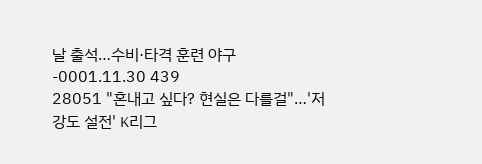날 출석…수비·타격 훈련 야구 -0001.11.30 439
28051 "혼내고 싶다? 현실은 다를걸"…'저강도 설전' K리그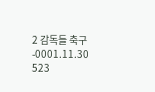2 감독들 축구 -0001.11.30 523